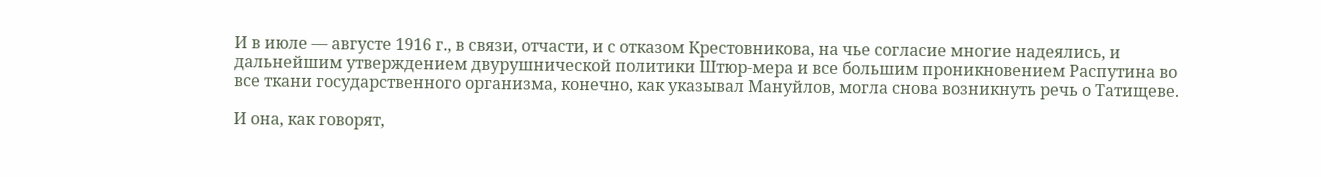И в июле — августе 1916 г., в связи, отчасти, и с отказом Крестовникова, на чье согласие многие надеялись, и дальнейшим утверждением двурушнической политики Штюр-мера и все большим проникновением Распутина во все ткани государственного организма, конечно, как указывал Мануйлов, могла снова возникнуть речь о Татищеве.

И она, как говорят,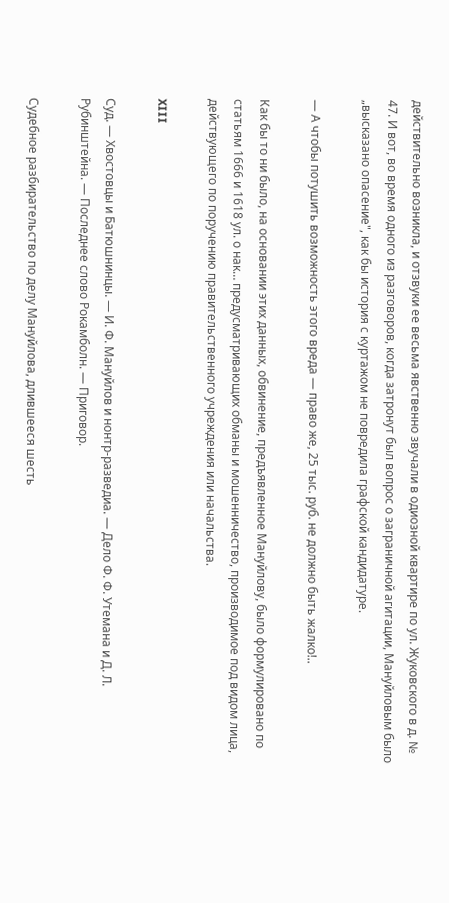действительно возникла, и отзвуки ее весьма явственно звучали в одиозной квартире по ул. Жуковского в д. № 47. И вот, во время одного из разговоров, когда затронут был вопрос о заграничной агитации, Мануйловым было „высказано опасение", как бы история с куртажом не повредила графской кандидатуре.

— А чтобы потушить возможность этого вреда — право же, 25 тыс. руб. не должно быть жалко!..

Как бы то ни было, на основании этих данных, обвинение, предъявленное Мануйлову, было формулировано по статьям 1666 и 1618 ул. о нак… предусматривающих обманы и мошенничество, производимое под видом лица, действующего по поручению правительственного учреждения или начальства.

XIII

Суд. — Хвостовцы и Батюшнинцы. — И. Ф. Мануйлов и нонтр-разведиа. — Дело Ф. Ф. Утемана и Д. Л. Рубинштейна. — Последнее слово Рокамболн. — Приговор.

Судебное разбирательство по делу Мануйлова, длившееся шесть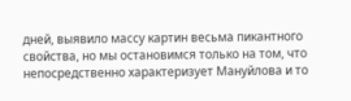дней, выявило массу картин весьма пикантного свойства, но мы остановимся только на том, что непосредственно характеризует Мануйлова и то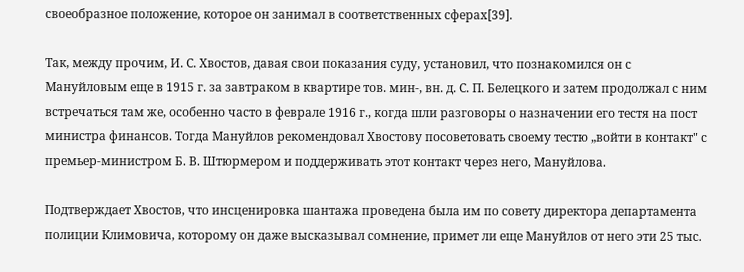своеобразное положение, которое он занимал в соответственных сферах[39].

Так, между прочим, И. С. Хвостов, давая свои показания суду, установил, что познакомился он с Мануйловым еще в 1915 г. за завтраком в квартире тов. мин-, вн. д. С. П. Белецкого и затем продолжал с ним встречаться там же, особенно часто в феврале 1916 г., когда шли разговоры о назначении его тестя на пост министра финансов. Тогда Мануйлов рекомендовал Хвостову посоветовать своему тестю „войти в контакт" с премьер-министром Б. В. Штюрмером и поддерживать этот контакт через него, Мануйлова.

Подтверждает Хвостов, что инсценировка шантажа проведена была им по совету директора департамента полиции Климовича, которому он даже высказывал сомнение, примет ли еще Мануйлов от него эти 25 тыс.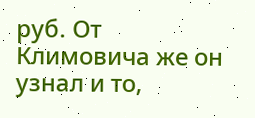руб. От Климовича же он узнал и то,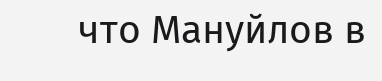что Мануйлов в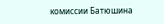комиссии Батюшина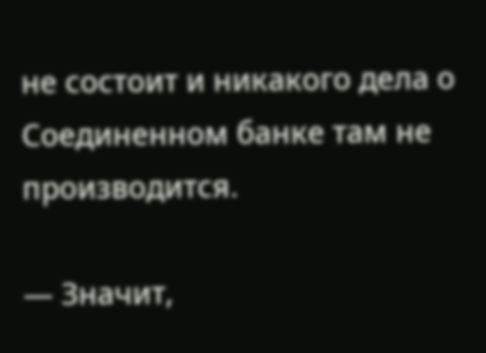не состоит и никакого дела о Соединенном банке там не производится.

— Значит,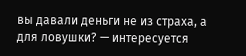вы давали деньги не из страха, а для ловушки? — интересуется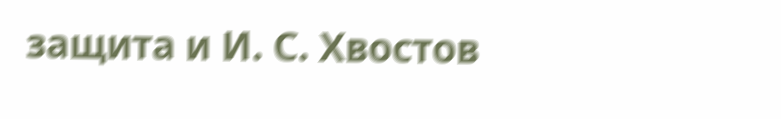защита и И. С. Хвостов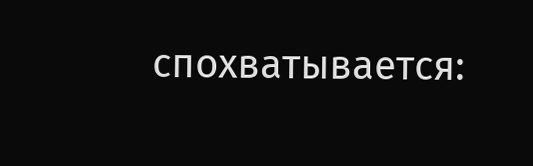спохватывается: